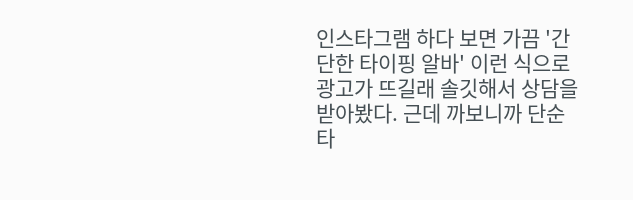인스타그램 하다 보면 가끔 '간단한 타이핑 알바' 이런 식으로 광고가 뜨길래 솔깃해서 상담을 받아봤다. 근데 까보니까 단순 타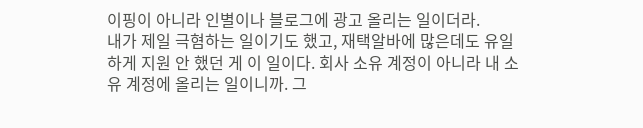이핑이 아니라 인별이나 블로그에 광고 올리는 일이더라.
내가 제일 극혐하는 일이기도 했고, 재택알바에 많은데도 유일하게 지원 안 했던 게 이 일이다. 회사 소유 계정이 아니라 내 소유 계정에 올리는 일이니까. 그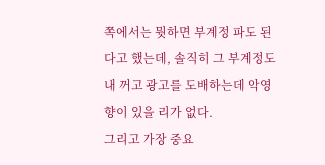쪽에서는 뭣하면 부계정 파도 된다고 했는데, 솔직히 그 부계정도 내 꺼고 광고를 도배하는데 악영향이 있을 리가 없다.
그리고 가장 중요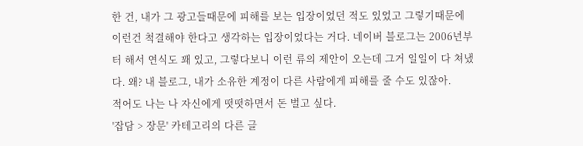한 건, 내가 그 광고들때문에 피해를 보는 입장이었던 적도 있었고 그렇기때문에 이런건 척결해야 한다고 생각하는 입장이었다는 거다. 네이버 블로그는 2006년부터 해서 연식도 꽤 있고, 그렇다보니 이런 류의 제안이 오는데 그거 일일이 다 쳐냈다. 왜? 내 블로그, 내가 소유한 계정이 다른 사람에게 피해를 줄 수도 있잖아.
적어도 나는 나 자신에게 떳떳하면서 돈 벌고 싶다.
'잡담 > 장문' 카테고리의 다른 글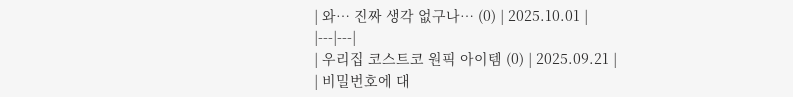| 와… 진짜 생각 없구나… (0) | 2025.10.01 |
|---|---|
| 우리집 코스트코 원픽 아이템 (0) | 2025.09.21 |
| 비밀번호에 대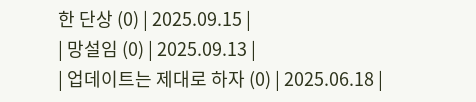한 단상 (0) | 2025.09.15 |
| 망설임 (0) | 2025.09.13 |
| 업데이트는 제대로 하자 (0) | 2025.06.18 |